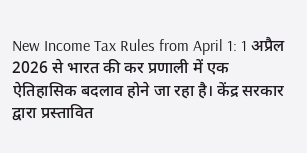New Income Tax Rules from April 1: 1 अप्रैल 2026 से भारत की कर प्रणाली में एक ऐतिहासिक बदलाव होने जा रहा है। केंद्र सरकार द्वारा प्रस्तावित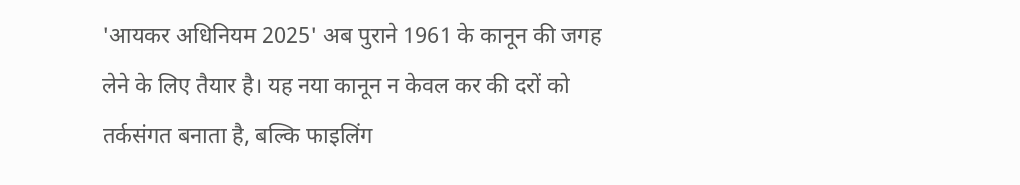'आयकर अधिनियम 2025' अब पुराने 1961 के कानून की जगह लेने के लिए तैयार है। यह नया कानून न केवल कर की दरों को तर्कसंगत बनाता है, बल्कि फाइलिंग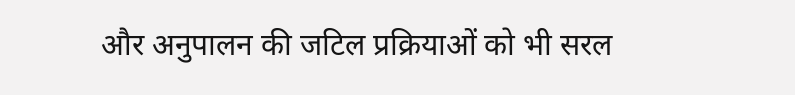और अनुपालन की जटिल प्रक्रियाओं को भी सरल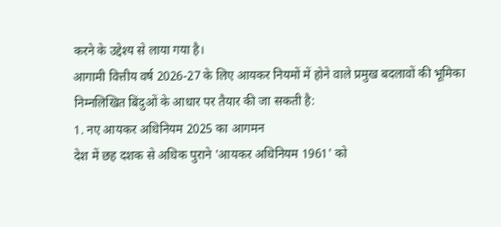करने के उद्देश्य से लाया गया है।
आगामी वित्तीय वर्ष 2026-27 के लिए आयकर नियमों में होने वाले प्रमुख बदलावों की भूमिका निम्नलिखित बिंदुओं के आधार पर तैयार की जा सकती है:
1. नए आयकर अधिनियम 2025 का आगमन
देश में छह दशक से अधिक पुराने 'आयकर अधिनियम 1961' को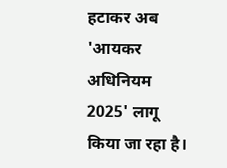हटाकर अब 'आयकर अधिनियम 2025' लागू किया जा रहा है।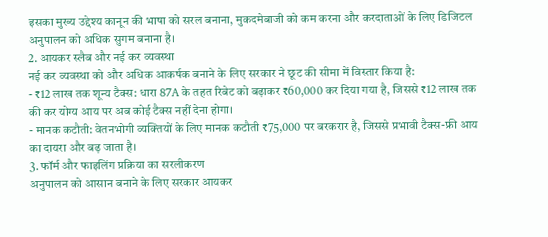इसका मुख्य उद्देश्य कानून की भाषा को सरल बनाना, मुकदमेबाजी को कम करना और करदाताओं के लिए डिजिटल अनुपालन को अधिक सुगम बनाना है।
2. आयकर स्लैब और नई कर व्यवस्था
नई कर व्यवस्था को और अधिक आकर्षक बनाने के लिए सरकार ने छूट की सीमा में विस्तार किया है:
- ₹12 लाख तक शून्य टैक्स: धारा 87A के तहत रिबेट को बढ़ाकर ₹60,000 कर दिया गया है, जिससे ₹12 लाख तक की कर योग्य आय पर अब कोई टैक्स नहीं देना होगा।
- मानक कटौती: वेतनभोगी व्यक्तियों के लिए मानक कटौती ₹75,000 पर बरकरार है, जिससे प्रभावी टैक्स-फ्री आय का दायरा और बढ़ जाता है।
3. फॉर्म और फाइलिंग प्रक्रिया का सरलीकरण
अनुपालन को आसान बनाने के लिए सरकार आयकर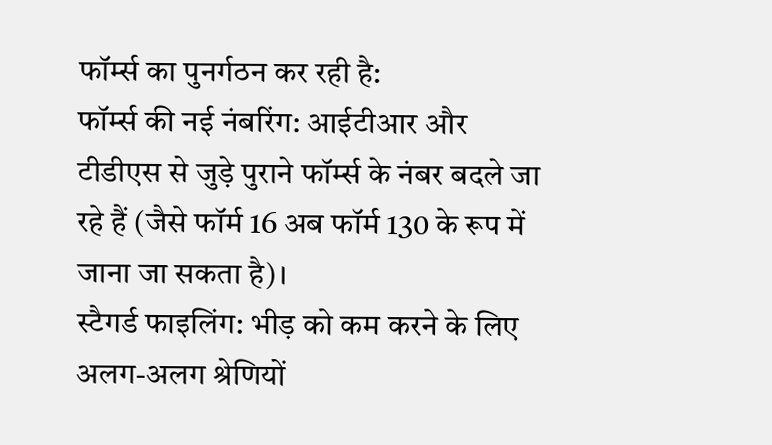फॉर्म्स का पुनर्गठन कर रही है:
फॉर्म्स की नई नंबरिंग: आईटीआर और टीडीएस से जुड़े पुराने फॉर्म्स के नंबर बदले जा रहे हैं (जैसे फॉर्म 16 अब फॉर्म 130 के रूप में जाना जा सकता है)।
स्टैगर्ड फाइलिंग: भीड़ को कम करने के लिए अलग-अलग श्रेणियों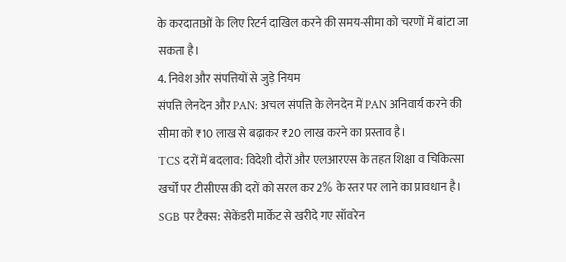के करदाताओं के लिए रिटर्न दाखिल करने की समय-सीमा को चरणों में बांटा जा सकता है।
4. निवेश और संपत्तियों से जुड़े नियम
संपत्ति लेनदेन और PAN: अचल संपत्ति के लेनदेन में PAN अनिवार्य करने की सीमा को ₹10 लाख से बढ़ाकर ₹20 लाख करने का प्रस्ताव है।
TCS दरों में बदलाव: विदेशी दौरों और एलआरएस के तहत शिक्षा व चिकित्सा खर्चों पर टीसीएस की दरों को सरल कर 2% के स्तर पर लाने का प्रावधान है।
SGB पर टैक्स: सेकेंडरी मार्केट से खरीदे गए सॉवरेन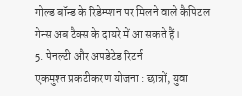गोल्ड बॉन्ड के रिडेम्प्शन पर मिलने वाले कैपिटल गेन्स अब टैक्स के दायरे में आ सकते हैं।
5. पेनल्टी और अपडेटेड रिटर्न
एकमुश्त प्रकटीकरण योजना : छात्रों, युवा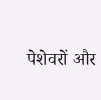पेशेवरों और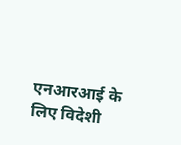एनआरआई के लिए विदेशी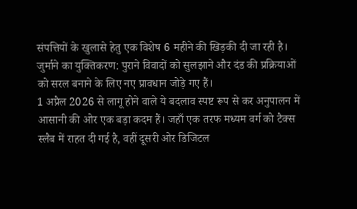संपत्तियों के खुलासे हेतु एक विशेष 6 महीने की खिड़की दी जा रही है।
जुर्माने का युक्तिकरण: पुराने विवादों को सुलझाने और दंड की प्रक्रियाओं को सरल बनाने के लिए नए प्रावधान जोड़े गए हैं।
1 अप्रैल 2026 से लागू होने वाले ये बदलाव स्पष्ट रूप से कर अनुपालन में आसानी की ओर एक बड़ा कदम हैं। जहाँ एक तरफ मध्यम वर्ग को टैक्स स्लैब में राहत दी गई है, वहीं दूसरी ओर डिजिटल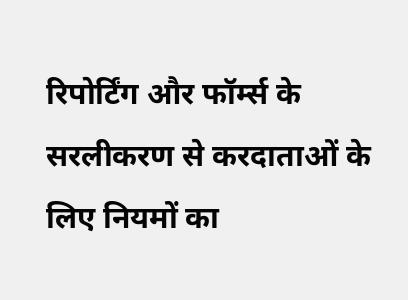रिपोर्टिंग और फॉर्म्स के सरलीकरण से करदाताओं के लिए नियमों का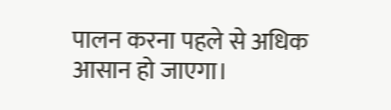पालन करना पहले से अधिक आसान हो जाएगा।